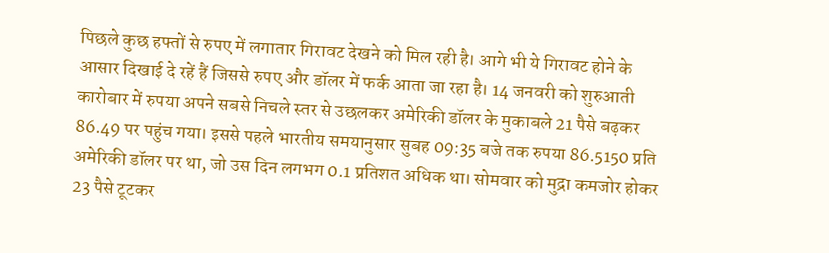पिछले कुछ हफ्तों से रुपए में लगातार गिरावट देखने को मिल रही है। आगे भी ये गिरावट होने के आसार दिखाई दे रहें हैं जिससे रुपए और डॉलर में फर्क आता जा रहा है। 14 जनवरी को शुरुआती कारोबार में रुपया अपने सबसे निचले स्तर से उछलकर अमेरिकी डॉलर के मुकाबले 21 पैसे बढ़कर 86.49 पर पहुंच गया। इससे पहले भारतीय समयानुसार सुबह 09:35 बजे तक रुपया 86.5150 प्रति अमेरिकी डॉलर पर था, जो उस दिन लगभग 0.1 प्रतिशत अधिक था। सोमवार को मुद्रा कमजोर होकर 23 पैसे टूटकर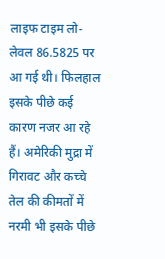लाइफ टाइम लो-लेवल 86.5825 पर आ गई थी। फिलहाल इसके पीछे कई कारण नजर आ रहे हैं। अमेरिकी मुद्रा में गिरावट और कच्चे तेल की कीमतों में नरमी भी इसके पीछे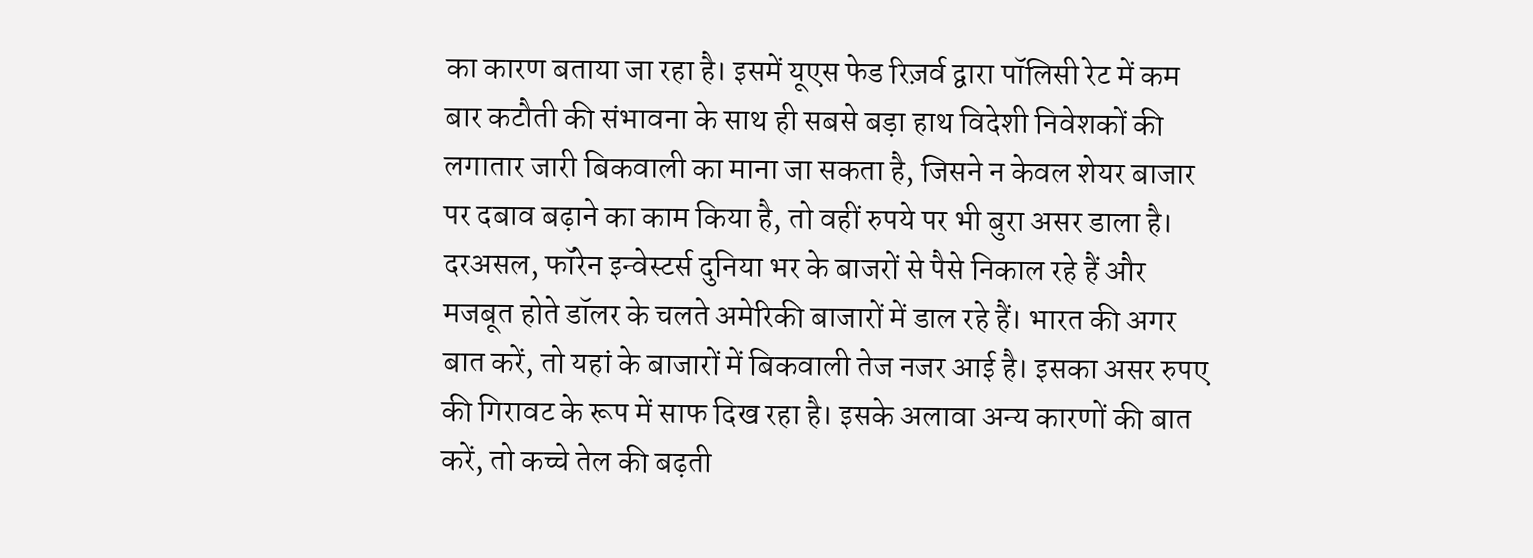का कारण बताया जा रहा है। इसमें यूएस फेड रिज़र्व द्वारा पॉलिसी रेट में कम बार कटौती की संभावना के साथ ही सबसे बड़ा हाथ विदेशी निवेशकों की लगातार जारी बिकवाली का माना जा सकता है, जिसने न केवल शेयर बाजार पर दबाव बढ़ाने का काम किया है, तो वहीं रुपये पर भी बुरा असर डाला है। दरअसल, फॉरेन इन्वेस्टर्स दुनिया भर के बाजरों से पैसे निकाल रहे हैं और मजबूत होते डॉलर के चलते अमेरिकी बाजारों में डाल रहे हैं। भारत की अगर बात करें, तो यहां के बाजारों में बिकवाली तेज नजर आई है। इसका असर रुपए की गिरावट के रूप में साफ दिख रहा है। इसके अलावा अन्य कारणों की बात करें, तो कच्चे तेल की बढ़ती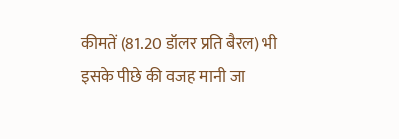कीमतें (81.20 डॉलर प्रति बैरल) भी इसके पीछे की वजह मानी जा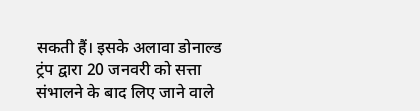सकती हैं। इसके अलावा डोनाल्ड ट्रंप द्वारा 20 जनवरी को सत्ता संभालने के बाद लिए जाने वाले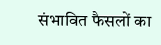संभावित फैसलों का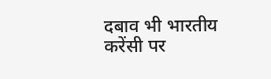दबाव भी भारतीय करेंसी पर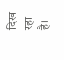दिख रहा है।